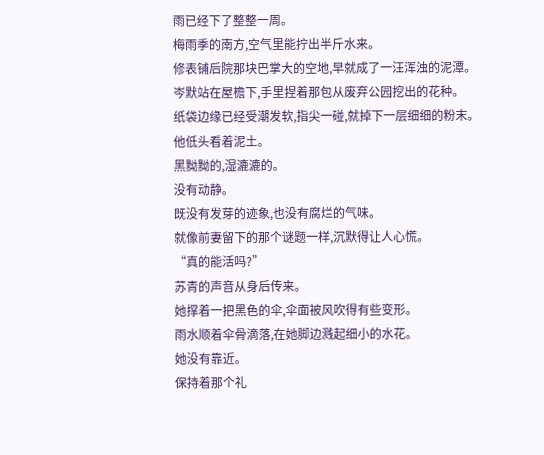雨已经下了整整一周。
梅雨季的南方,空气里能拧出半斤水来。
修表铺后院那块巴掌大的空地,早就成了一汪浑浊的泥潭。
岑默站在屋檐下,手里捏着那包从废弃公园挖出的花种。
纸袋边缘已经受潮发软,指尖一碰,就掉下一层细细的粉末。
他低头看着泥土。
黑黝黝的,湿漉漉的。
没有动静。
既没有发芽的迹象,也没有腐烂的气味。
就像前妻留下的那个谜题一样,沉默得让人心慌。
“真的能活吗?”
苏青的声音从身后传来。
她撑着一把黑色的伞,伞面被风吹得有些变形。
雨水顺着伞骨滴落,在她脚边溅起细小的水花。
她没有靠近。
保持着那个礼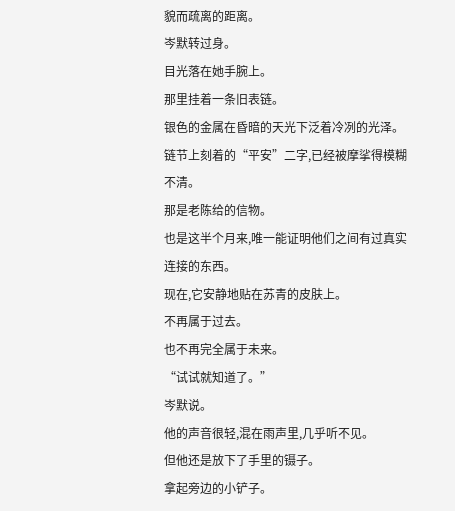貌而疏离的距离。
岑默转过身。
目光落在她手腕上。
那里挂着一条旧表链。
银色的金属在昏暗的天光下泛着冷冽的光泽。
链节上刻着的“平安”二字,已经被摩挲得模糊不清。
那是老陈给的信物。
也是这半个月来,唯一能证明他们之间有过真实连接的东西。
现在,它安静地贴在苏青的皮肤上。
不再属于过去。
也不再完全属于未来。
“试试就知道了。”
岑默说。
他的声音很轻,混在雨声里,几乎听不见。
但他还是放下了手里的镊子。
拿起旁边的小铲子。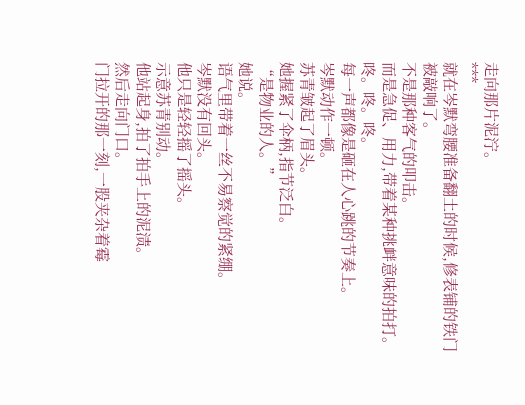走向那片泥泞。
***
就在岑默弯腰准备翻土的时候,修表铺的铁门被敲响了。
不是那种客气的叩击。
而是急促、用力,带着某种挑衅意味的拍打。
咚。咚。咚。
每一声都像是砸在人心跳的节奏上。
岑默动作一顿。
苏青皱起了眉头。
她握紧了伞柄,指节泛白。
“是物业的人。”
她说。
语气里带着一丝不易察觉的紧绷。
岑默没有回头。
他只是轻轻摇了摇头。
示意苏青别动。
他站起身,拍了拍手上的泥渍。
然后走向门口。
门拉开的那一刻,一股夹杂着霉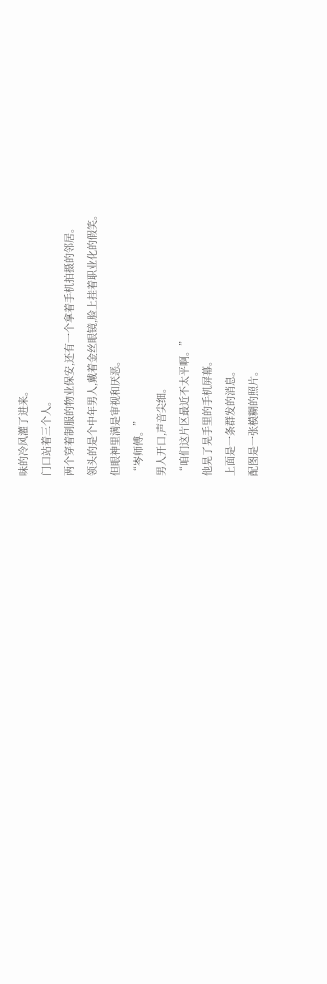味的冷风灌了进来。
门口站着三个人。
两个穿着制服的物业保安,还有一个拿着手机拍摄的邻居。
领头的是个中年男人,戴着金丝眼镜,脸上挂着职业化的假笑。
但眼神里满是审视和厌恶。
“岑师傅。”
男人开口,声音尖细。
“咱们这片区最近不太平啊。”
他晃了晃手里的手机屏幕。
上面是一条群发的消息。
配图是一张模糊的照片。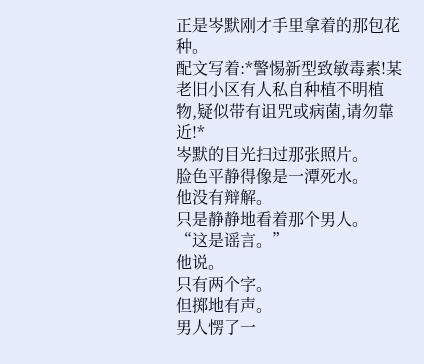正是岑默刚才手里拿着的那包花种。
配文写着:*警惕新型致敏毒素!某老旧小区有人私自种植不明植物,疑似带有诅咒或病菌,请勿靠近!*
岑默的目光扫过那张照片。
脸色平静得像是一潭死水。
他没有辩解。
只是静静地看着那个男人。
“这是谣言。”
他说。
只有两个字。
但掷地有声。
男人愣了一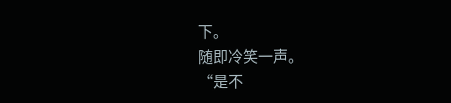下。
随即冷笑一声。
“是不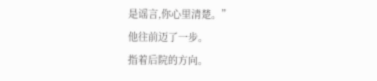是谣言,你心里清楚。”
他往前迈了一步。
指着后院的方向。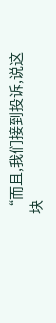“而且,我们接到投诉,说这块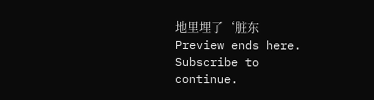地里埋了‘脏东
Preview ends here. Subscribe to continue.